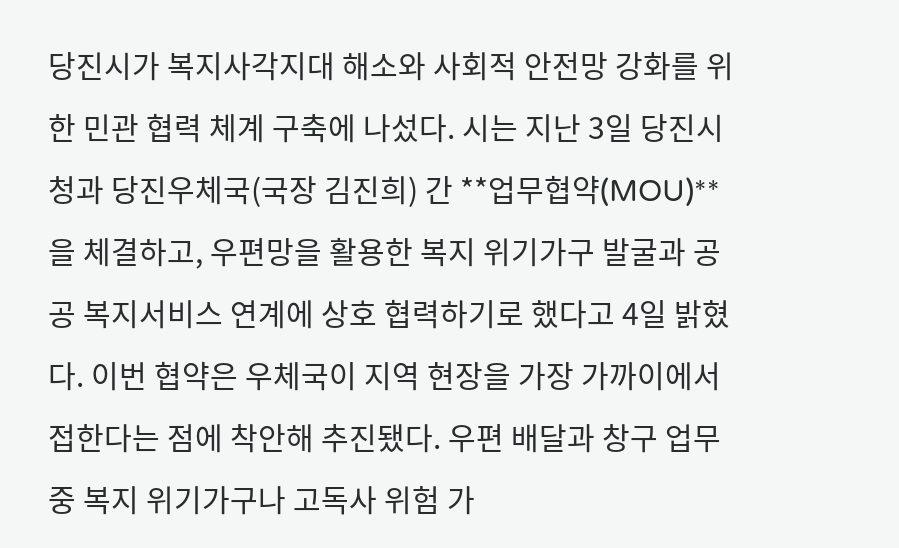당진시가 복지사각지대 해소와 사회적 안전망 강화를 위한 민관 협력 체계 구축에 나섰다. 시는 지난 3일 당진시청과 당진우체국(국장 김진희) 간 **업무협약(MOU)**을 체결하고, 우편망을 활용한 복지 위기가구 발굴과 공공 복지서비스 연계에 상호 협력하기로 했다고 4일 밝혔다. 이번 협약은 우체국이 지역 현장을 가장 가까이에서 접한다는 점에 착안해 추진됐다. 우편 배달과 창구 업무 중 복지 위기가구나 고독사 위험 가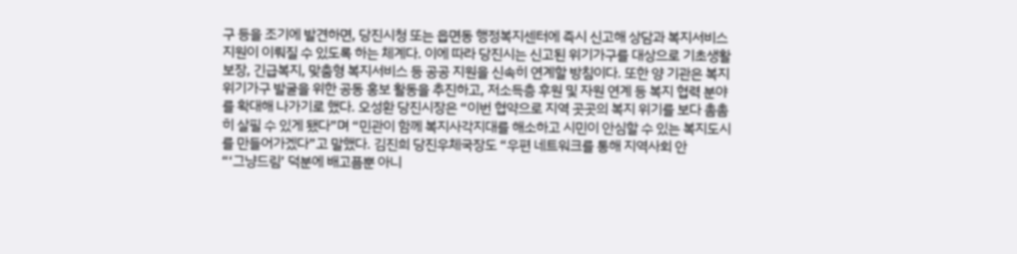구 등을 조기에 발견하면, 당진시청 또는 읍면동 행정복지센터에 즉시 신고해 상담과 복지서비스 지원이 이뤄질 수 있도록 하는 체계다. 이에 따라 당진시는 신고된 위기가구를 대상으로 기초생활보장, 긴급복지, 맞춤형 복지서비스 등 공공 지원을 신속히 연계할 방침이다. 또한 양 기관은 복지 위기가구 발굴을 위한 공동 홍보 활동을 추진하고, 저소득층 후원 및 자원 연계 등 복지 협력 분야를 확대해 나가기로 했다. 오성환 당진시장은 “이번 협약으로 지역 곳곳의 복지 위기를 보다 촘촘히 살필 수 있게 됐다”며 “민관이 함께 복지사각지대를 해소하고 시민이 안심할 수 있는 복지도시를 만들어가겠다”고 말했다. 김진희 당진우체국장도 “우편 네트워크를 통해 지역사회 안
“‘그냥드림’ 덕분에 배고픔뿐 아니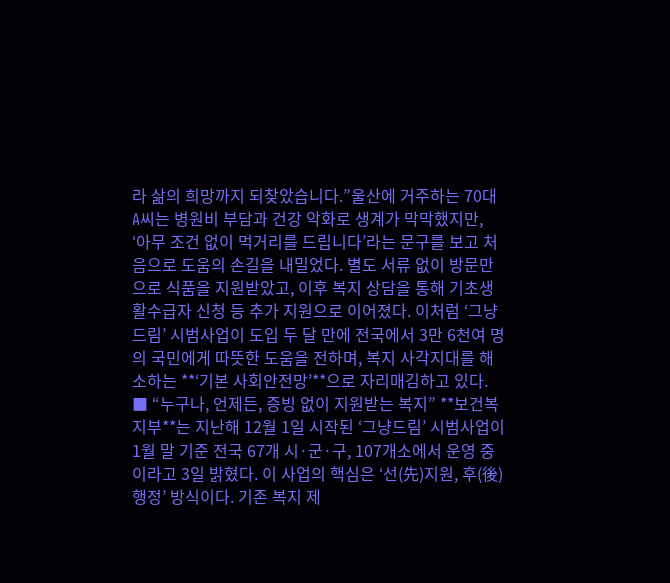라 삶의 희망까지 되찾았습니다.”울산에 거주하는 70대 A씨는 병원비 부담과 건강 악화로 생계가 막막했지만, ‘아무 조건 없이 먹거리를 드립니다’라는 문구를 보고 처음으로 도움의 손길을 내밀었다. 별도 서류 없이 방문만으로 식품을 지원받았고, 이후 복지 상담을 통해 기초생활수급자 신청 등 추가 지원으로 이어졌다. 이처럼 ‘그냥드림’ 시범사업이 도입 두 달 만에 전국에서 3만 6천여 명의 국민에게 따뜻한 도움을 전하며, 복지 사각지대를 해소하는 **‘기본 사회안전망’**으로 자리매김하고 있다. ■ “누구나, 언제든, 증빙 없이 지원받는 복지” **보건복지부**는 지난해 12월 1일 시작된 ‘그냥드림’ 시범사업이 1월 말 기준 전국 67개 시·군·구, 107개소에서 운영 중이라고 3일 밝혔다. 이 사업의 핵심은 ‘선(先)지원, 후(後)행정’ 방식이다. 기존 복지 제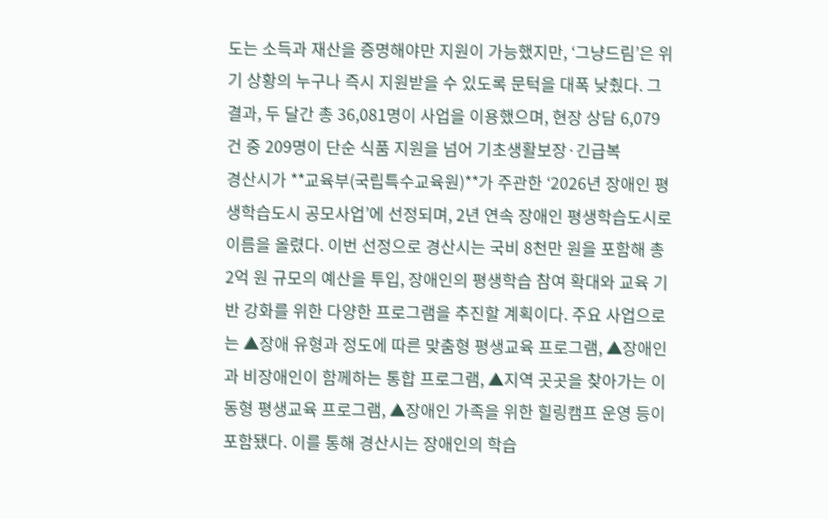도는 소득과 재산을 증명해야만 지원이 가능했지만, ‘그냥드림’은 위기 상황의 누구나 즉시 지원받을 수 있도록 문턱을 대폭 낮췄다. 그 결과, 두 달간 총 36,081명이 사업을 이용했으며, 현장 상담 6,079건 중 209명이 단순 식품 지원을 넘어 기초생활보장·긴급복
경산시가 **교육부(국립특수교육원)**가 주관한 ‘2026년 장애인 평생학습도시 공모사업’에 선정되며, 2년 연속 장애인 평생학습도시로 이름을 올렸다. 이번 선정으로 경산시는 국비 8천만 원을 포함해 총 2억 원 규모의 예산을 투입, 장애인의 평생학습 참여 확대와 교육 기반 강화를 위한 다양한 프로그램을 추진할 계획이다. 주요 사업으로는 ▲장애 유형과 정도에 따른 맞춤형 평생교육 프로그램, ▲장애인과 비장애인이 함께하는 통합 프로그램, ▲지역 곳곳을 찾아가는 이동형 평생교육 프로그램, ▲장애인 가족을 위한 힐링캠프 운영 등이 포함됐다. 이를 통해 경산시는 장애인의 학습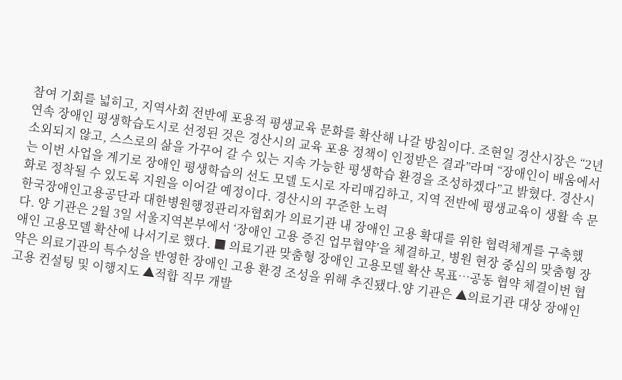참여 기회를 넓히고, 지역사회 전반에 포용적 평생교육 문화를 확산해 나갈 방침이다. 조현일 경산시장은 “2년 연속 장애인 평생학습도시로 선정된 것은 경산시의 교육 포용 정책이 인정받은 결과”라며 “장애인이 배움에서 소외되지 않고, 스스로의 삶을 가꾸어 갈 수 있는 지속 가능한 평생학습 환경을 조성하겠다”고 밝혔다. 경산시는 이번 사업을 계기로 장애인 평생학습의 선도 모델 도시로 자리매김하고, 지역 전반에 평생교육이 생활 속 문화로 정착될 수 있도록 지원을 이어갈 예정이다. 경산시의 꾸준한 노력
한국장애인고용공단과 대한병원행정관리자협회가 의료기관 내 장애인 고용 확대를 위한 협력체계를 구축했다. 양 기관은 2월 3일 서울지역본부에서 ‘장애인 고용 증진 업무협약’을 체결하고, 병원 현장 중심의 맞춤형 장애인 고용모델 확산에 나서기로 했다. ■ 의료기관 맞춤형 장애인 고용모델 확산 목표…공동 협약 체결이번 협약은 의료기관의 특수성을 반영한 장애인 고용 환경 조성을 위해 추진됐다.양 기관은 ▲의료기관 대상 장애인 고용 컨설팅 및 이행지도 ▲적합 직무 개발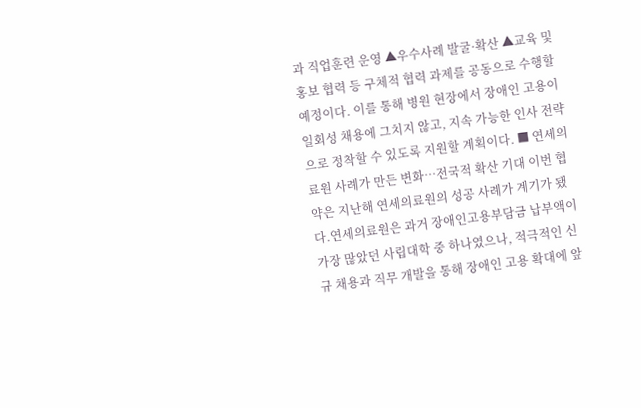과 직업훈련 운영 ▲우수사례 발굴·확산 ▲교육 및 홍보 협력 등 구체적 협력 과제를 공동으로 수행할 예정이다. 이를 통해 병원 현장에서 장애인 고용이 일회성 채용에 그치지 않고, 지속 가능한 인사 전략으로 정착할 수 있도록 지원할 계획이다. ■ 연세의료원 사례가 만든 변화…전국적 확산 기대 이번 협약은 지난해 연세의료원의 성공 사례가 계기가 됐다.연세의료원은 과거 장애인고용부담금 납부액이 가장 많았던 사립대학 중 하나였으나, 적극적인 신규 채용과 직무 개발을 통해 장애인 고용 확대에 앞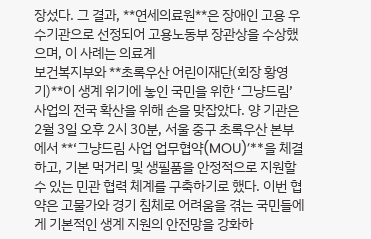장섰다. 그 결과, **연세의료원**은 장애인 고용 우수기관으로 선정되어 고용노동부 장관상을 수상했으며, 이 사례는 의료계
보건복지부와 **초록우산 어린이재단(회장 황영기)**이 생계 위기에 놓인 국민을 위한 ‘그냥드림’ 사업의 전국 확산을 위해 손을 맞잡았다. 양 기관은 2월 3일 오후 2시 30분, 서울 중구 초록우산 본부에서 **‘그냥드림 사업 업무협약(MOU)’**을 체결하고, 기본 먹거리 및 생필품을 안정적으로 지원할 수 있는 민관 협력 체계를 구축하기로 했다. 이번 협약은 고물가와 경기 침체로 어려움을 겪는 국민들에게 기본적인 생계 지원의 안전망을 강화하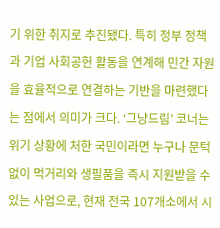기 위한 취지로 추진됐다. 특히 정부 정책과 기업 사회공헌 활동을 연계해 민간 자원을 효율적으로 연결하는 기반을 마련했다는 점에서 의미가 크다. ‘그냥드림’ 코너는 위기 상황에 처한 국민이라면 누구나 문턱 없이 먹거리와 생필품을 즉시 지원받을 수 있는 사업으로, 현재 전국 107개소에서 시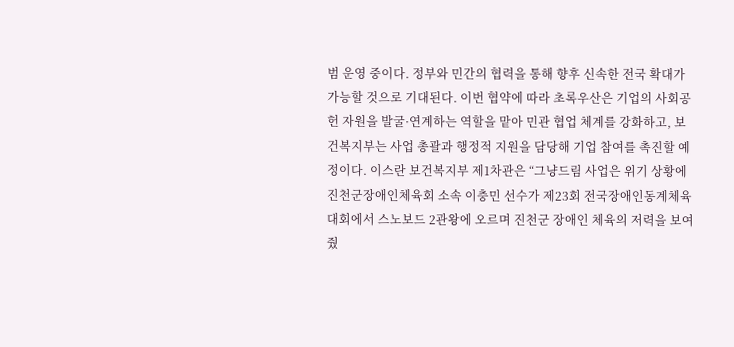범 운영 중이다. 정부와 민간의 협력을 통해 향후 신속한 전국 확대가 가능할 것으로 기대된다. 이번 협약에 따라 초록우산은 기업의 사회공헌 자원을 발굴·연계하는 역할을 맡아 민관 협업 체계를 강화하고, 보건복지부는 사업 총괄과 행정적 지원을 담당해 기업 참여를 촉진할 예정이다. 이스란 보건복지부 제1차관은 “그냥드림 사업은 위기 상황에
진천군장애인체육회 소속 이충민 선수가 제23회 전국장애인동계체육대회에서 스노보드 2관왕에 오르며 진천군 장애인 체육의 저력을 보여줬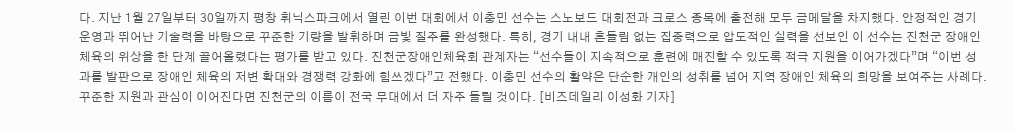다. 지난 1월 27일부터 30일까지 평창 휘닉스파크에서 열린 이번 대회에서 이충민 선수는 스노보드 대회전과 크로스 종목에 출전해 모두 금메달을 차지했다. 안정적인 경기 운영과 뛰어난 기술력을 바탕으로 꾸준한 기량을 발휘하며 금빛 질주를 완성했다. 특히, 경기 내내 흔들림 없는 집중력으로 압도적인 실력을 선보인 이 선수는 진천군 장애인 체육의 위상을 한 단계 끌어올렸다는 평가를 받고 있다. 진천군장애인체육회 관계자는 “선수들이 지속적으로 훈련에 매진할 수 있도록 적극 지원을 이어가겠다”며 “이번 성과를 발판으로 장애인 체육의 저변 확대와 경쟁력 강화에 힘쓰겠다”고 전했다. 이충민 선수의 활약은 단순한 개인의 성취를 넘어 지역 장애인 체육의 희망을 보여주는 사례다. 꾸준한 지원과 관심이 이어진다면 진천군의 이름이 전국 무대에서 더 자주 들릴 것이다. [비즈데일리 이성화 기자]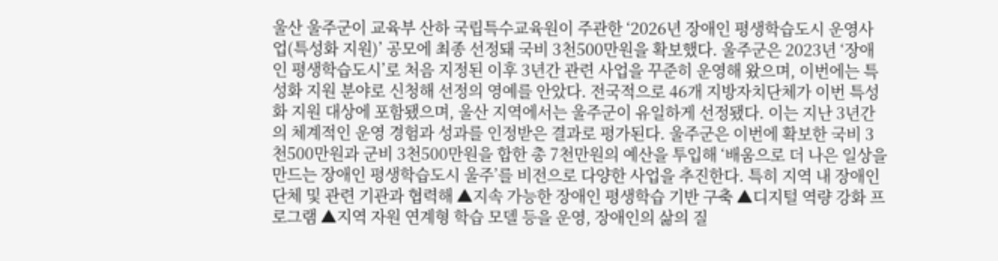울산 울주군이 교육부 산하 국립특수교육원이 주관한 ‘2026년 장애인 평생학습도시 운영사업(특성화 지원)’ 공모에 최종 선정돼 국비 3천500만원을 확보했다. 울주군은 2023년 ‘장애인 평생학습도시’로 처음 지정된 이후 3년간 관련 사업을 꾸준히 운영해 왔으며, 이번에는 특성화 지원 분야로 신청해 선정의 영예를 안았다. 전국적으로 46개 지방자치단체가 이번 특성화 지원 대상에 포함됐으며, 울산 지역에서는 울주군이 유일하게 선정됐다. 이는 지난 3년간의 체계적인 운영 경험과 성과를 인정받은 결과로 평가된다. 울주군은 이번에 확보한 국비 3천500만원과 군비 3천500만원을 합한 총 7천만원의 예산을 투입해 ‘배움으로 더 나은 일상을 만드는 장애인 평생학습도시 울주’를 비전으로 다양한 사업을 추진한다. 특히 지역 내 장애인 단체 및 관련 기관과 협력해 ▲지속 가능한 장애인 평생학습 기반 구축 ▲디지털 역량 강화 프로그램 ▲지역 자원 연계형 학습 모델 등을 운영, 장애인의 삶의 질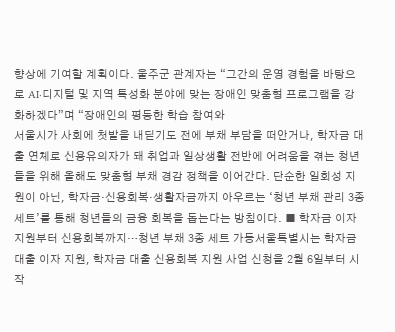향상에 기여할 계획이다. 울주군 관계자는 “그간의 운영 경험을 바탕으로 AI·디지털 및 지역 특성화 분야에 맞는 장애인 맞춤형 프로그램을 강화하겠다”며 “장애인의 평등한 학습 참여와
서울시가 사회에 첫발을 내딛기도 전에 부채 부담을 떠안거나, 학자금 대출 연체로 신용유의자가 돼 취업과 일상생활 전반에 어려움을 겪는 청년들을 위해 올해도 맞춤형 부채 경감 정책을 이어간다. 단순한 일회성 지원이 아닌, 학자금·신용회복·생활자금까지 아우르는 ‘청년 부채 관리 3종 세트’를 통해 청년들의 금융 회복을 돕는다는 방침이다. ■ 학자금 이자 지원부터 신용회복까지…청년 부채 3종 세트 가동서울특별시는 학자금 대출 이자 지원, 학자금 대출 신용회복 지원 사업 신청을 2월 6일부터 시작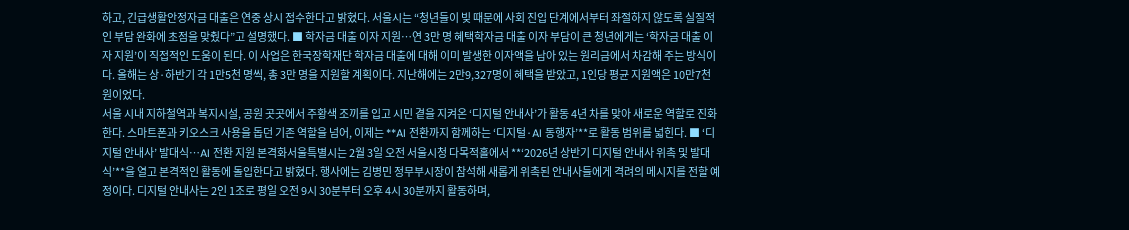하고, 긴급생활안정자금 대출은 연중 상시 접수한다고 밝혔다. 서울시는 “청년들이 빚 때문에 사회 진입 단계에서부터 좌절하지 않도록 실질적인 부담 완화에 초점을 맞췄다”고 설명했다. ■ 학자금 대출 이자 지원…연 3만 명 혜택학자금 대출 이자 부담이 큰 청년에게는 ‘학자금 대출 이자 지원’이 직접적인 도움이 된다. 이 사업은 한국장학재단 학자금 대출에 대해 이미 발생한 이자액을 남아 있는 원리금에서 차감해 주는 방식이다. 올해는 상·하반기 각 1만5천 명씩, 총 3만 명을 지원할 계획이다. 지난해에는 2만9,327명이 혜택을 받았고, 1인당 평균 지원액은 10만7천 원이었다.
서울 시내 지하철역과 복지시설, 공원 곳곳에서 주황색 조끼를 입고 시민 곁을 지켜온 ‘디지털 안내사’가 활동 4년 차를 맞아 새로운 역할로 진화한다. 스마트폰과 키오스크 사용을 돕던 기존 역할을 넘어, 이제는 **AI 전환까지 함께하는 ‘디지털·AI 동행자’**로 활동 범위를 넓힌다. ■ ‘디지털 안내사’ 발대식…AI 전환 지원 본격화서울특별시는 2월 3일 오전 서울시청 다목적홀에서 **‘2026년 상반기 디지털 안내사 위촉 및 발대식’**을 열고 본격적인 활동에 돌입한다고 밝혔다. 행사에는 김병민 정무부시장이 참석해 새롭게 위촉된 안내사들에게 격려의 메시지를 전할 예정이다. 디지털 안내사는 2인 1조로 평일 오전 9시 30분부터 오후 4시 30분까지 활동하며,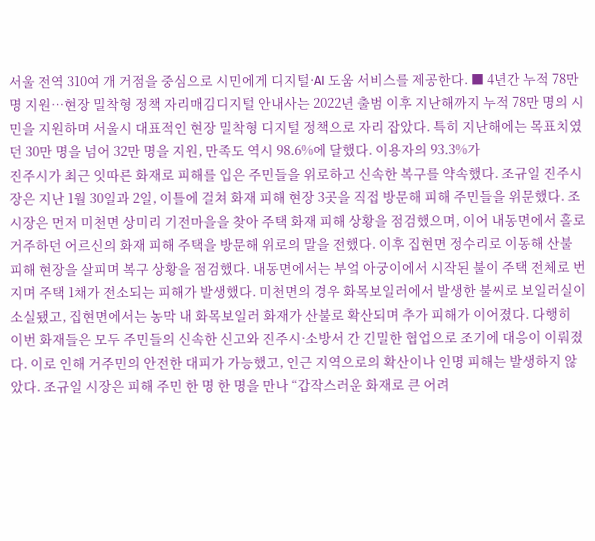서울 전역 310여 개 거점을 중심으로 시민에게 디지털·AI 도움 서비스를 제공한다. ■ 4년간 누적 78만 명 지원…현장 밀착형 정책 자리매김디지털 안내사는 2022년 출범 이후 지난해까지 누적 78만 명의 시민을 지원하며 서울시 대표적인 현장 밀착형 디지털 정책으로 자리 잡았다. 특히 지난해에는 목표치였던 30만 명을 넘어 32만 명을 지원, 만족도 역시 98.6%에 달했다. 이용자의 93.3%가
진주시가 최근 잇따른 화재로 피해를 입은 주민들을 위로하고 신속한 복구를 약속했다. 조규일 진주시장은 지난 1월 30일과 2일, 이틀에 걸쳐 화재 피해 현장 3곳을 직접 방문해 피해 주민들을 위문했다. 조 시장은 먼저 미천면 상미리 기전마을을 찾아 주택 화재 피해 상황을 점검했으며, 이어 내동면에서 홀로 거주하던 어르신의 화재 피해 주택을 방문해 위로의 말을 전했다. 이후 집현면 정수리로 이동해 산불 피해 현장을 살피며 복구 상황을 점검했다. 내동면에서는 부엌 아궁이에서 시작된 불이 주택 전체로 번지며 주택 1채가 전소되는 피해가 발생했다. 미천면의 경우 화목보일러에서 발생한 불씨로 보일러실이 소실됐고, 집현면에서는 농막 내 화목보일러 화재가 산불로 확산되며 추가 피해가 이어졌다. 다행히 이번 화재들은 모두 주민들의 신속한 신고와 진주시·소방서 간 긴밀한 협업으로 조기에 대응이 이뤄졌다. 이로 인해 거주민의 안전한 대피가 가능했고, 인근 지역으로의 확산이나 인명 피해는 발생하지 않았다. 조규일 시장은 피해 주민 한 명 한 명을 만나 “갑작스러운 화재로 큰 어려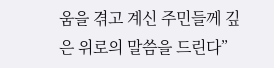움을 겪고 계신 주민들께 깊은 위로의 말씀을 드린다”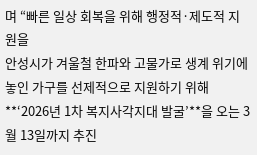며 “빠른 일상 회복을 위해 행정적·제도적 지원을
안성시가 겨울철 한파와 고물가로 생계 위기에 놓인 가구를 선제적으로 지원하기 위해 **‘2026년 1차 복지사각지대 발굴’**을 오는 3월 13일까지 추진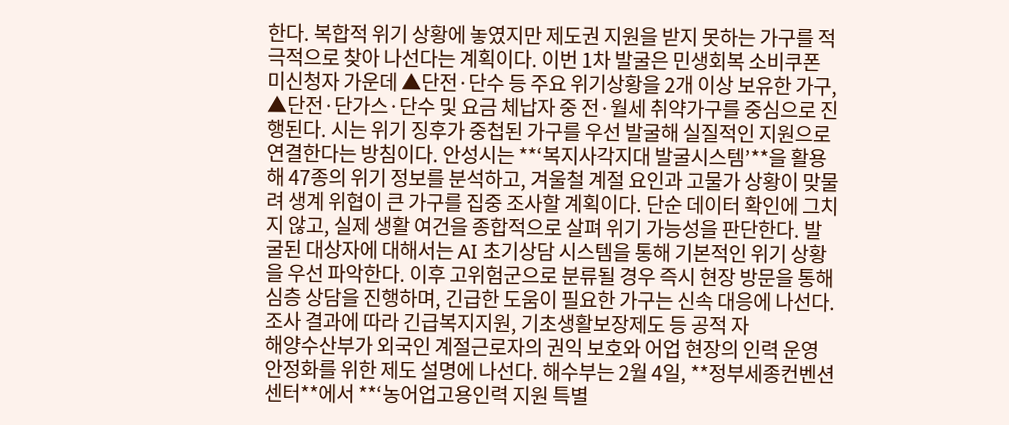한다. 복합적 위기 상황에 놓였지만 제도권 지원을 받지 못하는 가구를 적극적으로 찾아 나선다는 계획이다. 이번 1차 발굴은 민생회복 소비쿠폰 미신청자 가운데 ▲단전·단수 등 주요 위기상황을 2개 이상 보유한 가구, ▲단전·단가스·단수 및 요금 체납자 중 전·월세 취약가구를 중심으로 진행된다. 시는 위기 징후가 중첩된 가구를 우선 발굴해 실질적인 지원으로 연결한다는 방침이다. 안성시는 **‘복지사각지대 발굴시스템’**을 활용해 47종의 위기 정보를 분석하고, 겨울철 계절 요인과 고물가 상황이 맞물려 생계 위협이 큰 가구를 집중 조사할 계획이다. 단순 데이터 확인에 그치지 않고, 실제 생활 여건을 종합적으로 살펴 위기 가능성을 판단한다. 발굴된 대상자에 대해서는 AI 초기상담 시스템을 통해 기본적인 위기 상황을 우선 파악한다. 이후 고위험군으로 분류될 경우 즉시 현장 방문을 통해 심층 상담을 진행하며, 긴급한 도움이 필요한 가구는 신속 대응에 나선다. 조사 결과에 따라 긴급복지지원, 기초생활보장제도 등 공적 자
해양수산부가 외국인 계절근로자의 권익 보호와 어업 현장의 인력 운영 안정화를 위한 제도 설명에 나선다. 해수부는 2월 4일, **정부세종컨벤션센터**에서 **‘농어업고용인력 지원 특별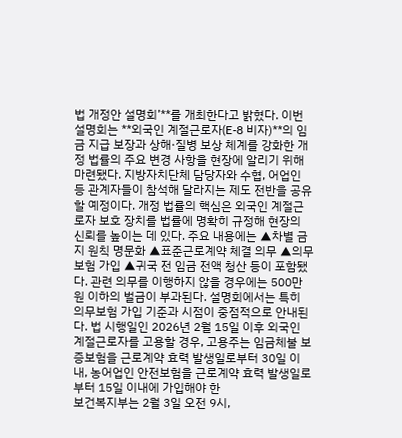법 개정안 설명회’**를 개최한다고 밝혔다. 이번 설명회는 **외국인 계절근로자(E-8 비자)**의 임금 지급 보장과 상해·질병 보상 체계를 강화한 개정 법률의 주요 변경 사항을 현장에 알리기 위해 마련됐다. 지방자치단체 담당자와 수협, 어업인 등 관계자들이 참석해 달라지는 제도 전반을 공유할 예정이다. 개정 법률의 핵심은 외국인 계절근로자 보호 장치를 법률에 명확히 규정해 현장의 신뢰를 높이는 데 있다. 주요 내용에는 ▲차별 금지 원칙 명문화 ▲표준근로계약 체결 의무 ▲의무보험 가입 ▲귀국 전 임금 전액 청산 등이 포함됐다. 관련 의무를 이행하지 않을 경우에는 500만 원 이하의 벌금이 부과된다. 설명회에서는 특히 의무보험 가입 기준과 시점이 중점적으로 안내된다. 법 시행일인 2026년 2월 15일 이후 외국인 계절근로자를 고용할 경우, 고용주는 임금체불 보증보험을 근로계약 효력 발생일로부터 30일 이내, 농어업인 안전보험을 근로계약 효력 발생일로부터 15일 이내에 가입해야 한
보건복지부는 2월 3일 오전 9시,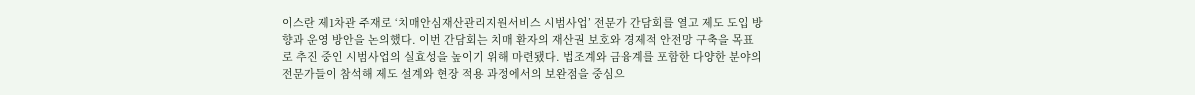이스란 제1차관 주재로 ‘치매안심재산관리지원서비스 시범사업’ 전문가 간담회를 열고 제도 도입 방향과 운영 방안을 논의했다. 이번 간담회는 치매 환자의 재산권 보호와 경제적 안전망 구축을 목표로 추진 중인 시범사업의 실효성을 높이기 위해 마련됐다. 법조계와 금융계를 포함한 다양한 분야의 전문가들이 참석해 제도 설계와 현장 적용 과정에서의 보완점을 중심으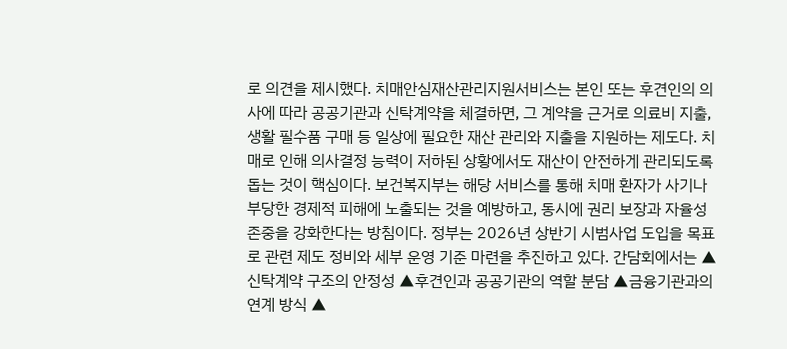로 의견을 제시했다. 치매안심재산관리지원서비스는 본인 또는 후견인의 의사에 따라 공공기관과 신탁계약을 체결하면, 그 계약을 근거로 의료비 지출, 생활 필수품 구매 등 일상에 필요한 재산 관리와 지출을 지원하는 제도다. 치매로 인해 의사결정 능력이 저하된 상황에서도 재산이 안전하게 관리되도록 돕는 것이 핵심이다. 보건복지부는 해당 서비스를 통해 치매 환자가 사기나 부당한 경제적 피해에 노출되는 것을 예방하고, 동시에 권리 보장과 자율성 존중을 강화한다는 방침이다. 정부는 2026년 상반기 시범사업 도입을 목표로 관련 제도 정비와 세부 운영 기준 마련을 추진하고 있다. 간담회에서는 ▲신탁계약 구조의 안정성 ▲후견인과 공공기관의 역할 분담 ▲금융기관과의 연계 방식 ▲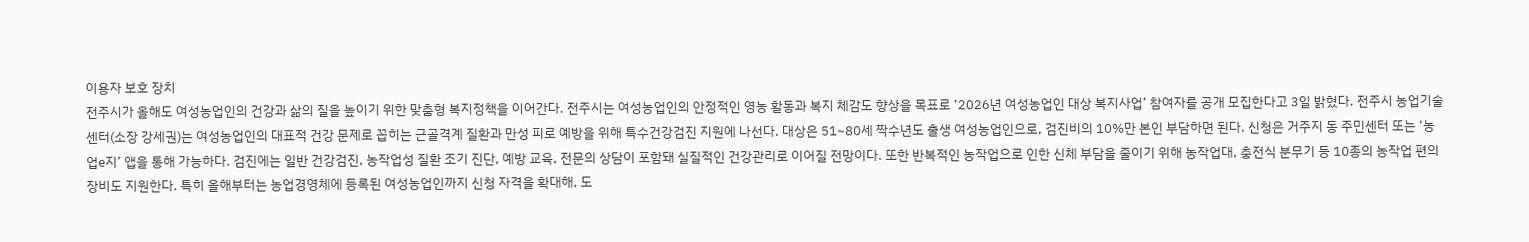이용자 보호 장치
전주시가 올해도 여성농업인의 건강과 삶의 질을 높이기 위한 맞춤형 복지정책을 이어간다. 전주시는 여성농업인의 안정적인 영농 활동과 복지 체감도 향상을 목표로 ‘2026년 여성농업인 대상 복지사업’ 참여자를 공개 모집한다고 3일 밝혔다. 전주시 농업기술센터(소장 강세권)는 여성농업인의 대표적 건강 문제로 꼽히는 근골격계 질환과 만성 피로 예방을 위해 특수건강검진 지원에 나선다. 대상은 51~80세 짝수년도 출생 여성농업인으로, 검진비의 10%만 본인 부담하면 된다. 신청은 거주지 동 주민센터 또는 ‘농업e지’ 앱을 통해 가능하다. 검진에는 일반 건강검진, 농작업성 질환 조기 진단, 예방 교육, 전문의 상담이 포함돼 실질적인 건강관리로 이어질 전망이다. 또한 반복적인 농작업으로 인한 신체 부담을 줄이기 위해 농작업대, 충전식 분무기 등 10종의 농작업 편의장비도 지원한다. 특히 올해부터는 농업경영체에 등록된 여성농업인까지 신청 자격을 확대해, 도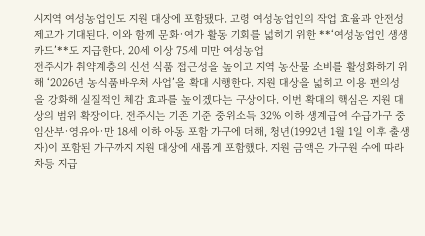시지역 여성농업인도 지원 대상에 포함됐다. 고령 여성농업인의 작업 효율과 안전성 제고가 기대된다. 이와 함께 문화·여가 활동 기회를 넓히기 위한 **‘여성농업인 생생카드’**도 지급한다. 20세 이상 75세 미만 여성농업
전주시가 취약계층의 신선 식품 접근성을 높이고 지역 농산물 소비를 활성화하기 위해 ‘2026년 농식품바우처 사업’을 확대 시행한다. 지원 대상을 넓히고 이용 편의성을 강화해 실질적인 체감 효과를 높이겠다는 구상이다. 이번 확대의 핵심은 지원 대상의 범위 확장이다. 전주시는 기존 기준 중위소득 32% 이하 생계급여 수급가구 중 임산부·영유아·만 18세 이하 아동 포함 가구에 더해, 청년(1992년 1월 1일 이후 출생자)이 포함된 가구까지 지원 대상에 새롭게 포함했다. 지원 금액은 가구원 수에 따라 차등 지급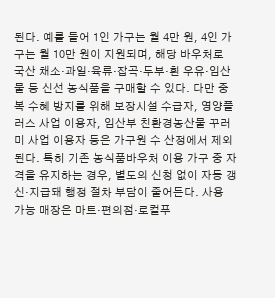된다. 예를 들어 1인 가구는 월 4만 원, 4인 가구는 월 10만 원이 지원되며, 해당 바우처로 국산 채소·과일·육류·잡곡·두부·흰 우유·임산물 등 신선 농식품을 구매할 수 있다. 다만 중복 수혜 방지를 위해 보장시설 수급자, 영양플러스 사업 이용자, 임산부 친환경농산물 꾸러미 사업 이용자 등은 가구원 수 산정에서 제외된다. 특히 기존 농식품바우처 이용 가구 중 자격을 유지하는 경우, 별도의 신청 없이 자동 갱신·지급돼 행정 절차 부담이 줄어든다. 사용 가능 매장은 마트·편의점·로컬푸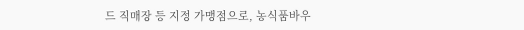드 직매장 등 지정 가맹점으로, 농식품바우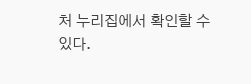처 누리집에서 확인할 수 있다.